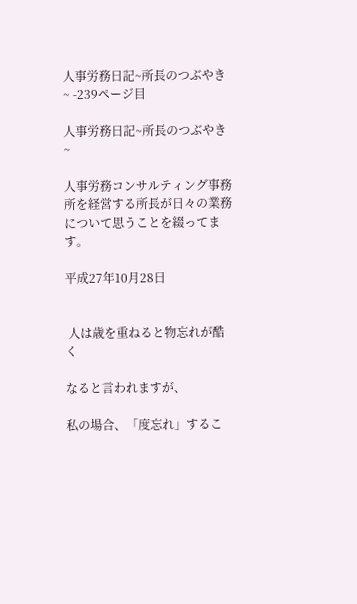人事労務日記~所長のつぶやき~ -239ページ目

人事労務日記~所長のつぶやき~

人事労務コンサルティング事務所を経営する所長が日々の業務について思うことを綴ってます。

平成27年10月28日


 人は歳を重ねると物忘れが酷く

なると言われますが、

私の場合、「度忘れ」するこ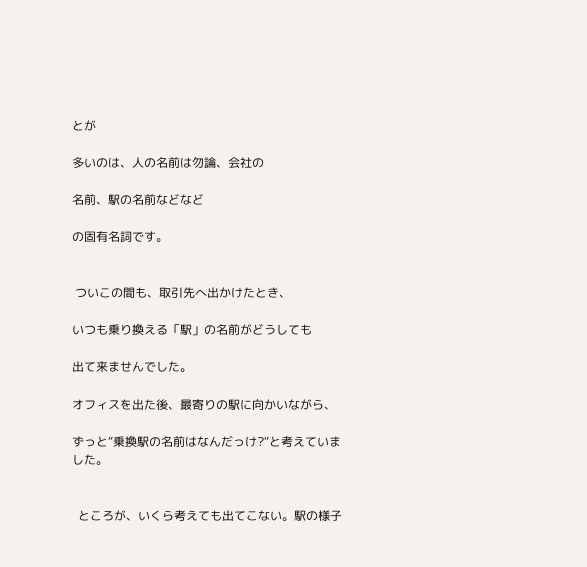とが

多いのは、人の名前は勿論、会社の

名前、駅の名前などなど

の固有名詞です。


 ついこの間も、取引先へ出かけたとき、

いつも乗り換える「駅」の名前がどうしても

出て来ませんでした。

オフィスを出た後、最寄りの駅に向かいながら、

ずっと“乗換駅の名前はなんだっけ?“と考えていました。


  ところが、いくら考えても出てこない。駅の様子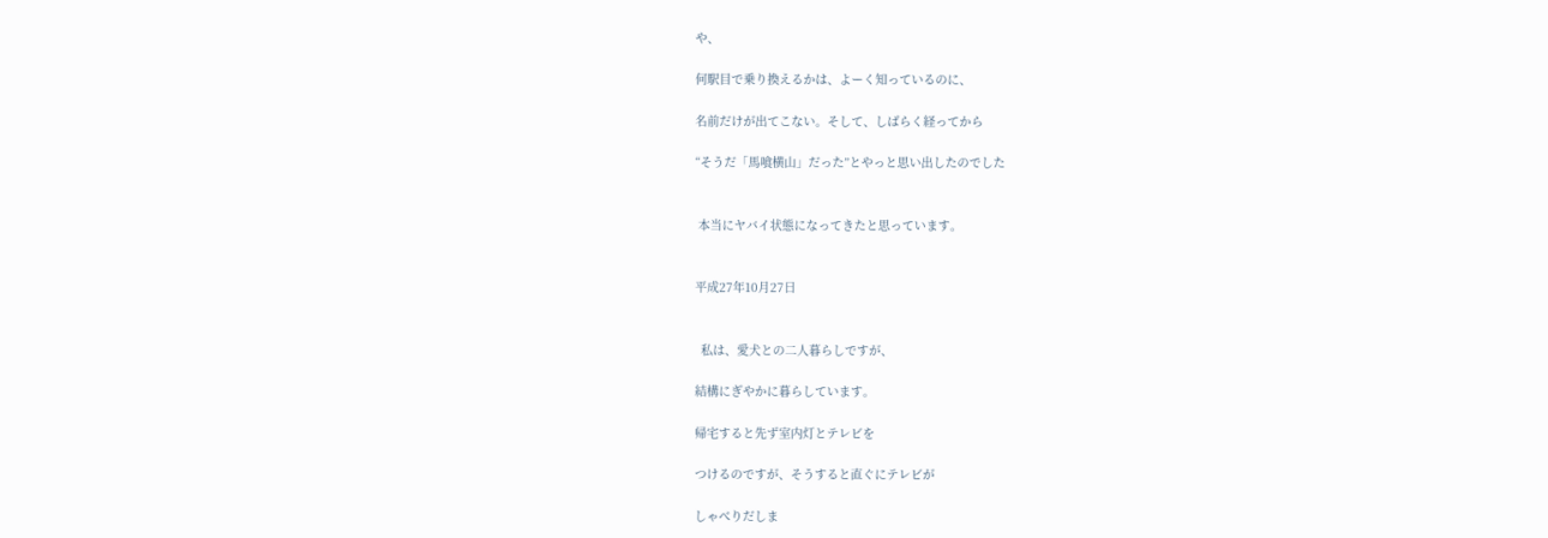や、

何駅目で乗り換えるかは、よーく知っているのに、

名前だけが出てこない。そして、しばらく経ってから

“そうだ「馬喰横山」だった”とやっと思い出したのでした


 本当にヤバイ状態になってきたと思っています。


平成27年10月27日


  私は、愛犬との二人暮らしですが、

結構にぎやかに暮らしています。

帰宅すると先ず室内灯とテレビを

つけるのですが、そうすると直ぐにテレビが

しゃべりだしま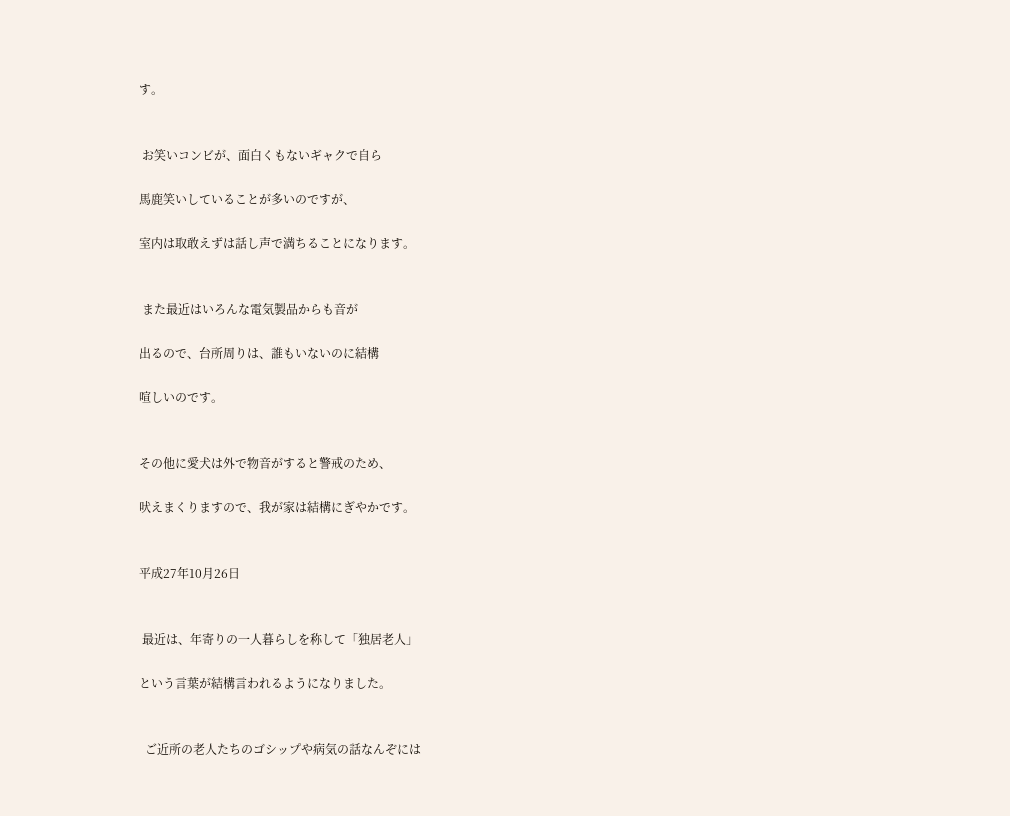す。


 お笑いコンビが、面白くもないギャクで自ら

馬鹿笑いしていることが多いのですが、

室内は取敢えずは話し声で満ちることになります。


 また最近はいろんな電気製品からも音が

出るので、台所周りは、誰もいないのに結構

喧しいのです。


その他に愛犬は外で物音がすると警戒のため、

吠えまくりますので、我が家は結構にぎやかです。


平成27年10月26日


 最近は、年寄りの一人暮らしを称して「独居老人」

という言葉が結構言われるようになりました。


  ご近所の老人たちのゴシップや病気の話なんぞには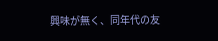興味が無く、同年代の友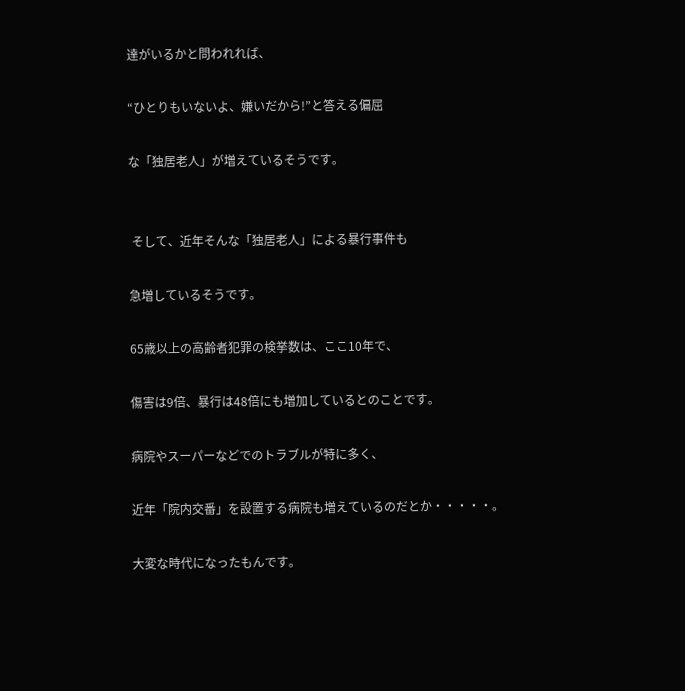達がいるかと問われれば、

“ひとりもいないよ、嫌いだから!”と答える偏屈

な「独居老人」が増えているそうです。


 そして、近年そんな「独居老人」による暴行事件も

急増しているそうです。

65歳以上の高齢者犯罪の検挙数は、ここ10年で、

傷害は9倍、暴行は48倍にも増加しているとのことです。

病院やスーパーなどでのトラブルが特に多く、

近年「院内交番」を設置する病院も増えているのだとか・・・・・。

大変な時代になったもんです。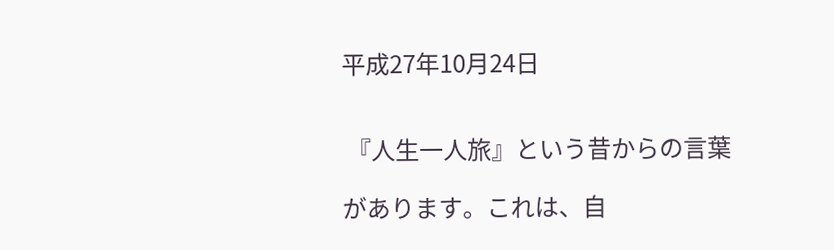平成27年10月24日


 『人生一人旅』という昔からの言葉

があります。これは、自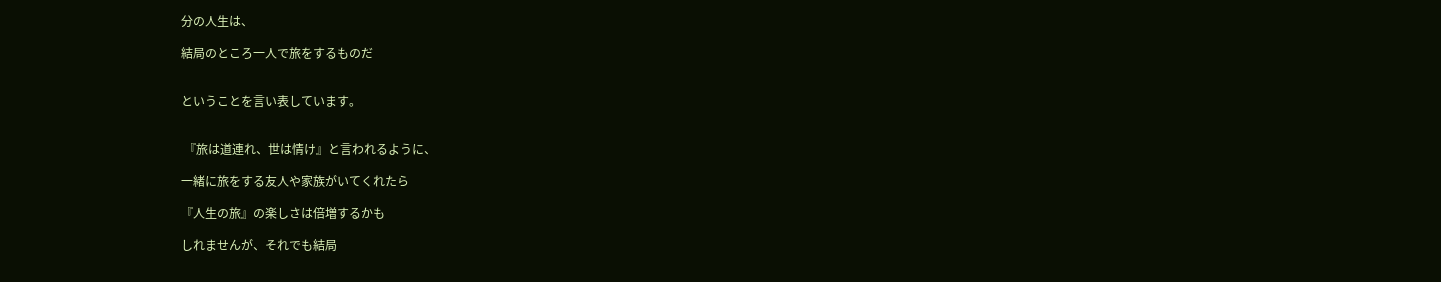分の人生は、

結局のところ一人で旅をするものだ


ということを言い表しています。


 『旅は道連れ、世は情け』と言われるように、

一緒に旅をする友人や家族がいてくれたら

『人生の旅』の楽しさは倍増するかも

しれませんが、それでも結局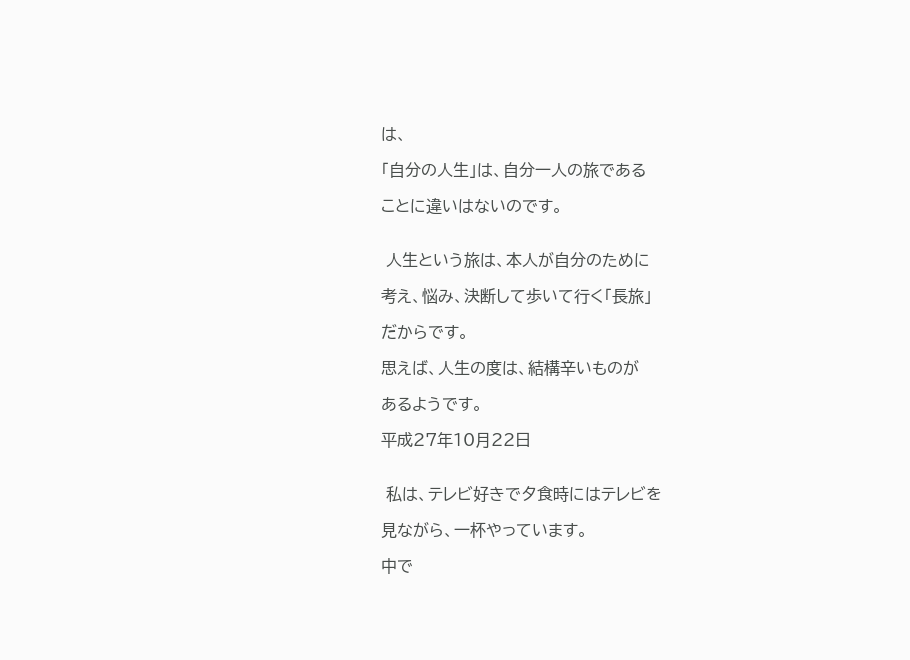は、

「自分の人生」は、自分一人の旅である

ことに違いはないのです。


 人生という旅は、本人が自分のために

考え、悩み、決断して歩いて行く「長旅」

だからです。

思えば、人生の度は、結構辛いものが

あるようです。

平成27年10月22日


 私は、テレビ好きで夕食時にはテレビを

見ながら、一杯やっています。

中で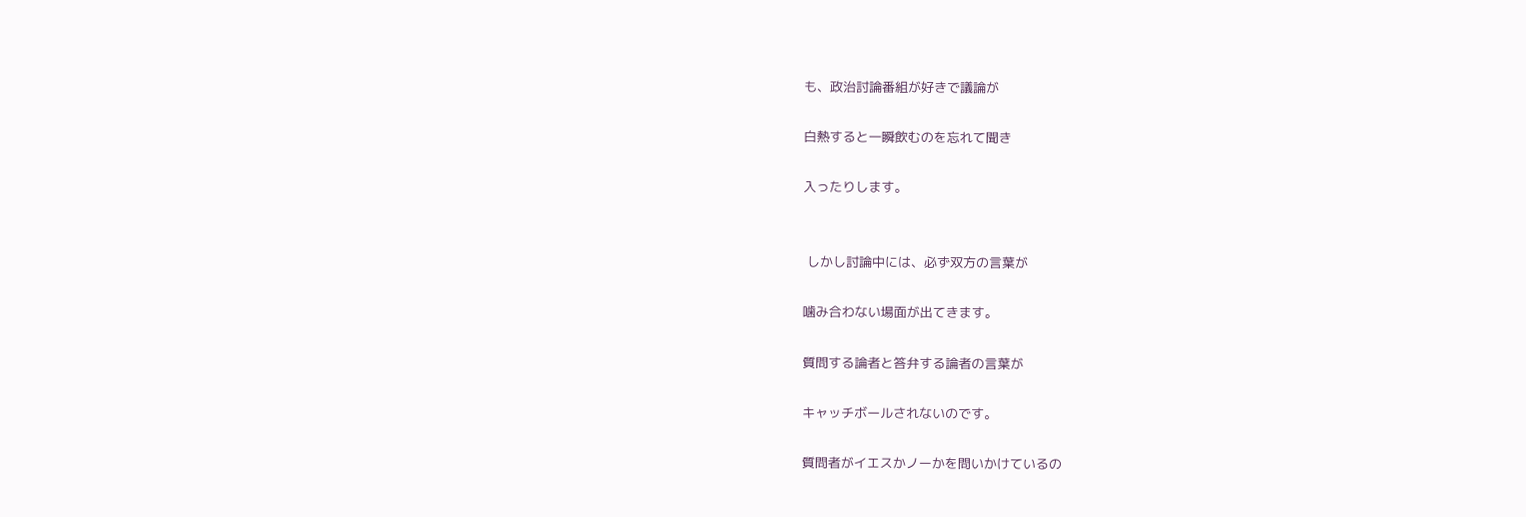も、政治討論番組が好きで議論が

白熱すると一瞬飲むのを忘れて聞き

入ったりします。


 しかし討論中には、必ず双方の言葉が

噛み合わない場面が出てきます。

質問する論者と答弁する論者の言葉が

キャッチボールされないのです。

質問者がイエスかノーかを問いかけているの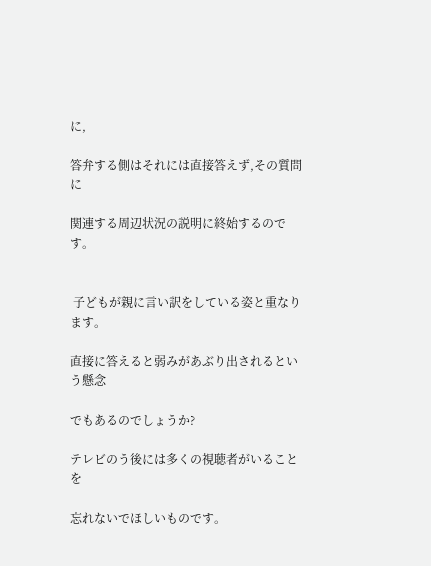に,

答弁する側はそれには直接答えず,その質問に

関連する周辺状況の説明に終始するのです。


 子どもが親に言い訳をしている姿と重なります。

直接に答えると弱みがあぶり出されるという懸念

でもあるのでしょうか?

テレビのう後には多くの視聴者がいることを

忘れないでほしいものです。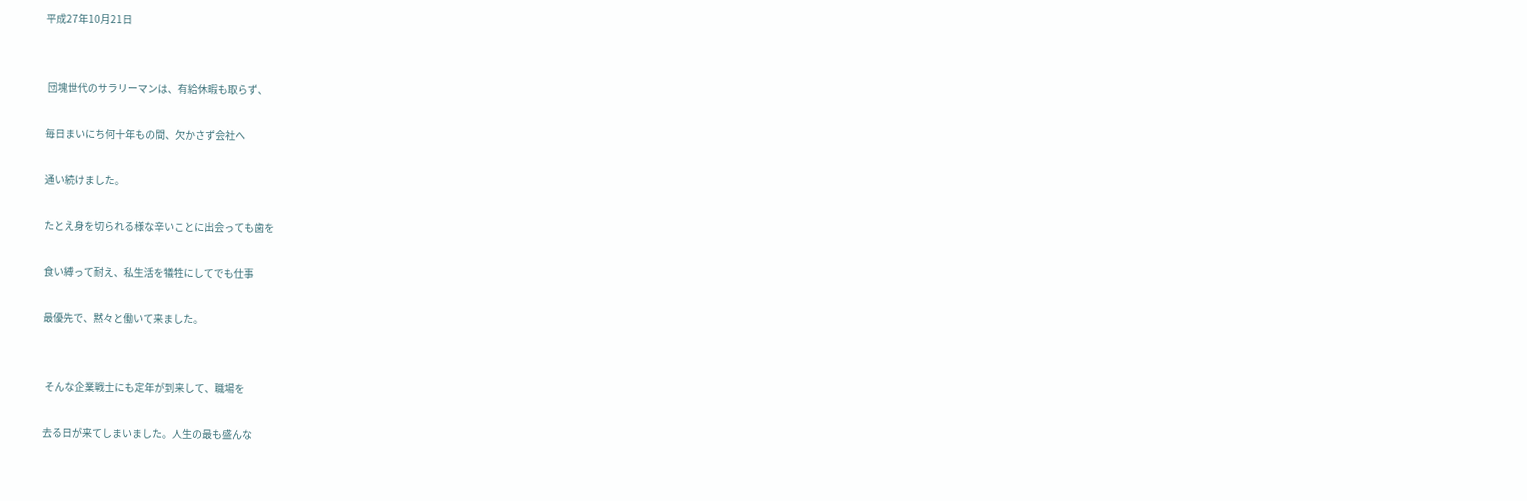平成27年10月21日


 団塊世代のサラリーマンは、有給休暇も取らず、

毎日まいにち何十年もの間、欠かさず会社へ

通い続けました。

たとえ身を切られる様な辛いことに出会っても歯を

食い縛って耐え、私生活を犠牲にしてでも仕事

最優先で、黙々と働いて来ました。


 そんな企業戦士にも定年が到来して、職場を

去る日が来てしまいました。人生の最も盛んな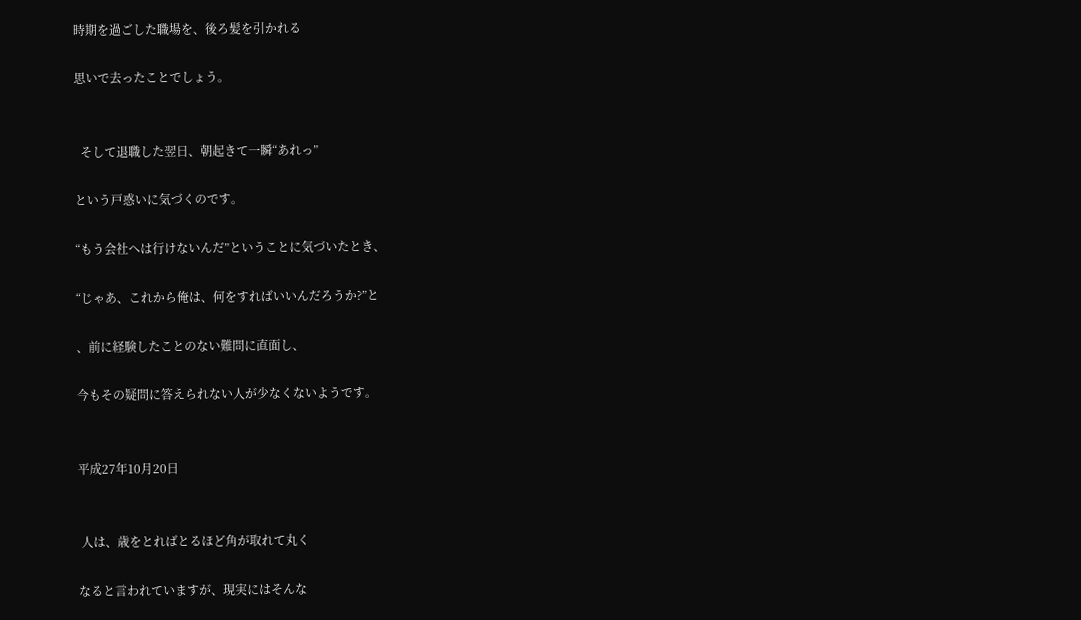時期を過ごした職場を、後ろ髪を引かれる

思いで去ったことでしょう。


  そして退職した翌日、朝起きて一瞬“あれっ”

という戸惑いに気づくのです。

“もう会社へは行けないんだ”ということに気づいたとき、

“じゃあ、これから俺は、何をすればいいんだろうか?”と

、前に経験したことのない難問に直面し、

今もその疑問に答えられない人が少なくないようです。


平成27年10月20日


 人は、歳をとればとるほど角が取れて丸く

なると言われていますが、現実にはそんな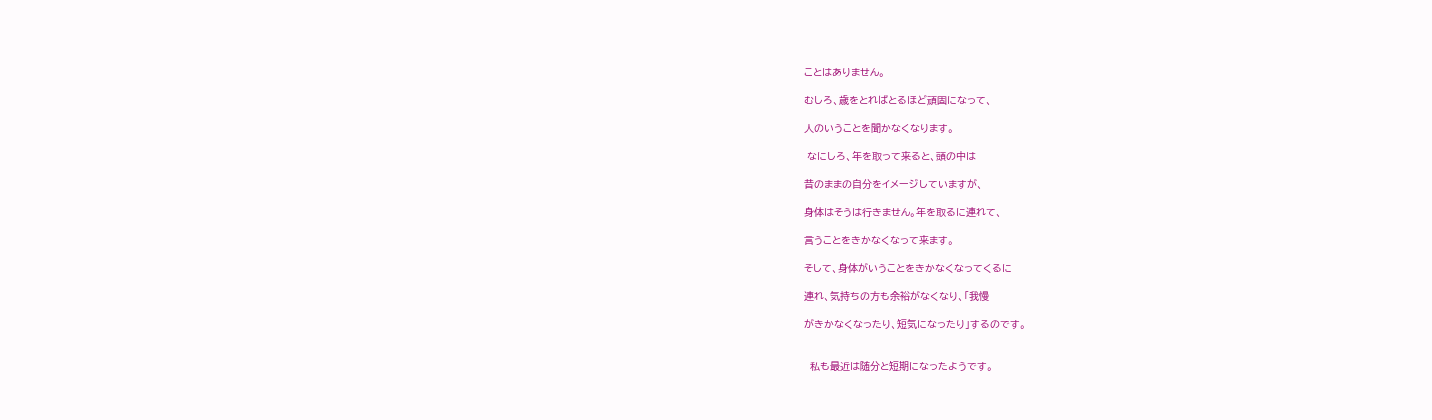ことはありません。

むしろ、歳をとればとるほど頑固になって、

人のいうことを聞かなくなります。

 なにしろ、年を取って来ると、頭の中は

昔のままの自分をイメージしていますが、

身体はそうは行きません。年を取るに連れて、

言うことをきかなくなって来ます。

そして、身体がいうことをきかなくなってくるに

連れ、気持ちの方も余裕がなくなり、「我慢

がきかなくなったり、短気になったり」するのです。


  私も最近は随分と短期になったようです。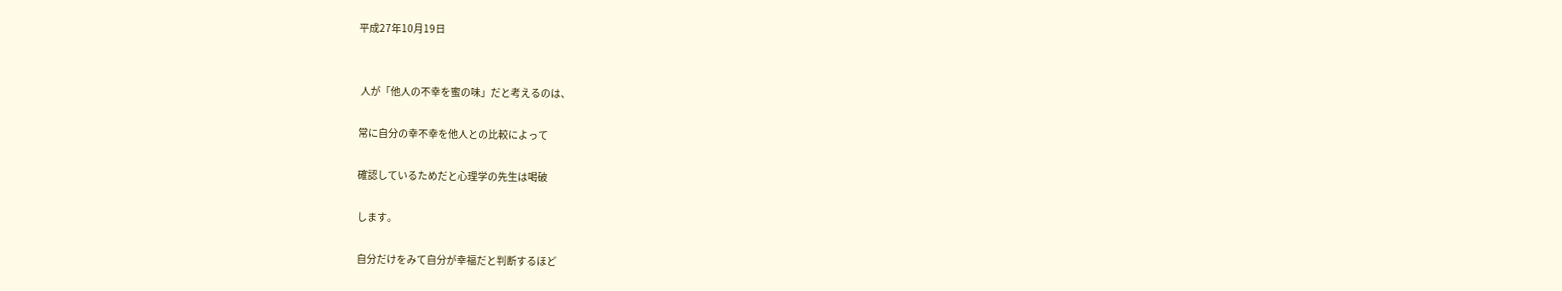平成27年10月19日


 人が「他人の不幸を蜜の味」だと考えるのは、

常に自分の幸不幸を他人との比較によって

確認しているためだと心理学の先生は喝破

します。

自分だけをみて自分が幸福だと判断するほど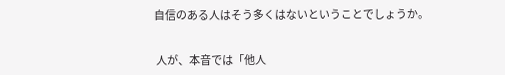自信のある人はそう多くはないということでしょうか。


 人が、本音では「他人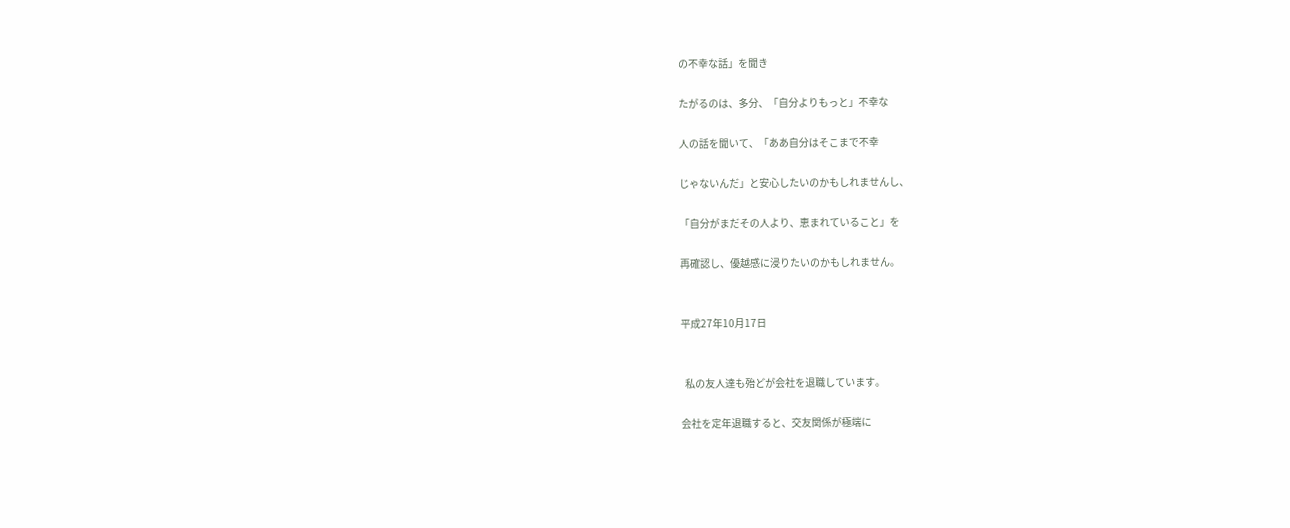の不幸な話」を聞き

たがるのは、多分、「自分よりもっと」不幸な

人の話を聞いて、「ああ自分はそこまで不幸

じゃないんだ」と安心したいのかもしれませんし、

「自分がまだその人より、恵まれていること」を

再確認し、優越感に浸りたいのかもしれません。


平成27年10月17日


  私の友人達も殆どが会社を退職しています。

会社を定年退職すると、交友関係が極端に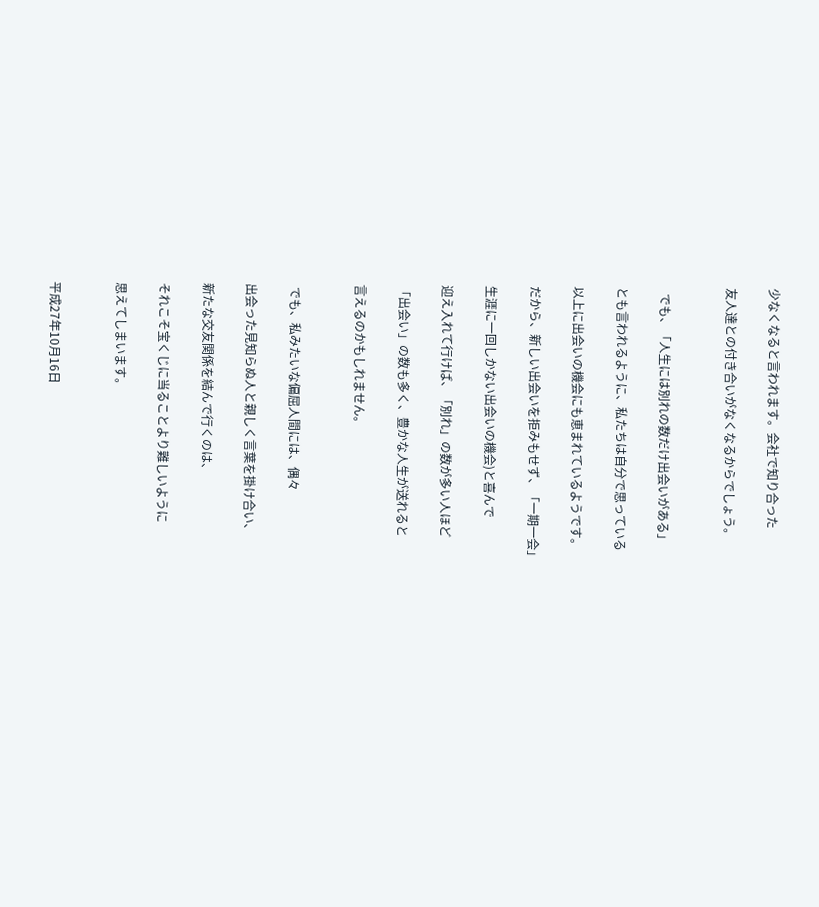少なくなると言われます。会社で知り合った

友人達との付き合いがなくなるからでしょう。


  でも、「人生には別れの数だけ出会いがある」

とも言われるように、私たちは自分で思っている

以上に出会いの機会にも恵まれているようです。

だから、新しい出会いを拒みもせず、「一期一会」

生涯に一回しかない出会いの機会)と喜んで

迎え入れて行けば、「別れ」の数が多い人ほど

「出会い」の数も多く、豊かな人生が送れると

言えるのかもしれません。


 でも、私みたいな偏屈人間には、偶々

出会った見知らぬ人と親しく言葉を掛け合い、

新たな交友関係を結んで行くのは、

それこそ宝くじに当ることより難しいように

思えてしまいます。


平成27年10月16日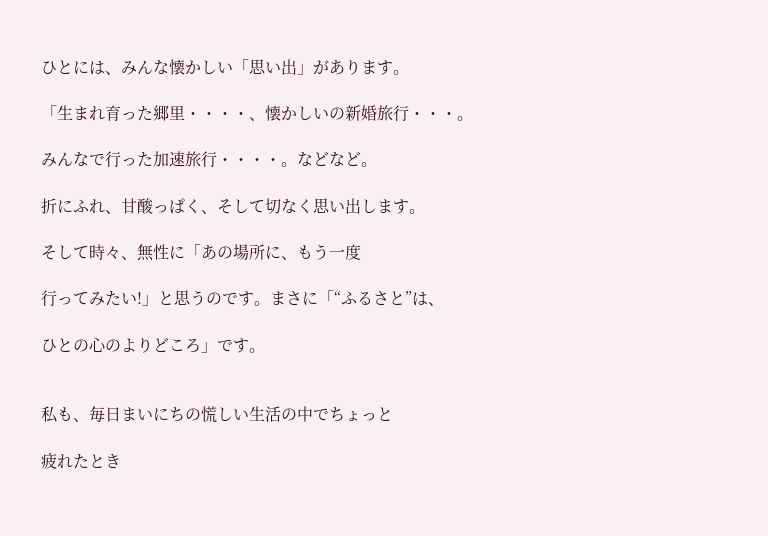ひとには、みんな懐かしい「思い出」があります。

「生まれ育った郷里・・・・、懐かしいの新婚旅行・・・。

みんなで行った加速旅行・・・・。などなど。

折にふれ、甘酸っぱく、そして切なく思い出します。

そして時々、無性に「あの場所に、もう一度

行ってみたい!」と思うのです。まさに「“ふるさと”は、

ひとの心のよりどころ」です。


私も、毎日まいにちの慌しい生活の中でちょっと

疲れたとき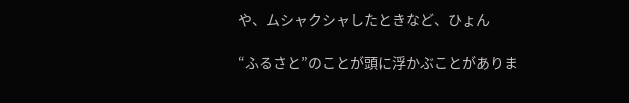や、ムシャクシャしたときなど、ひょん

“ふるさと”のことが頭に浮かぶことがありま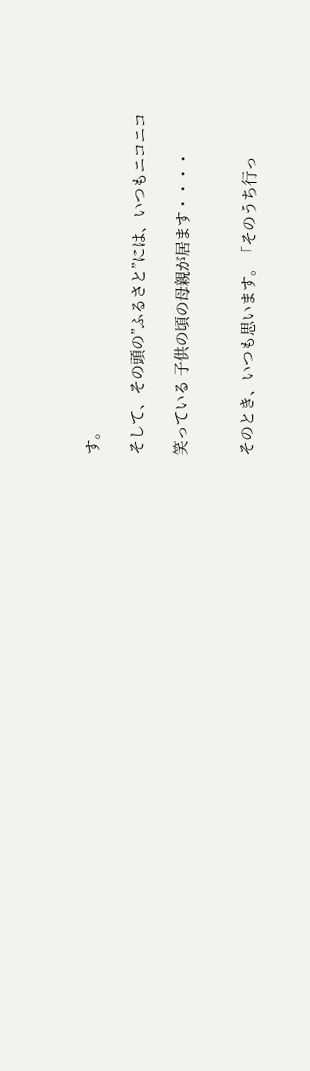す。

そして、その頭の”ふるさと”には、いつもニコニコ

笑っている 子供の頃の母親が居ます・・・・


そのとき、いつも思います。「そのうち行っ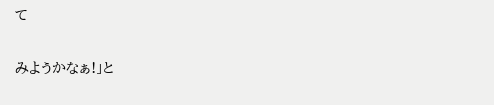て

みようかなぁ!」と